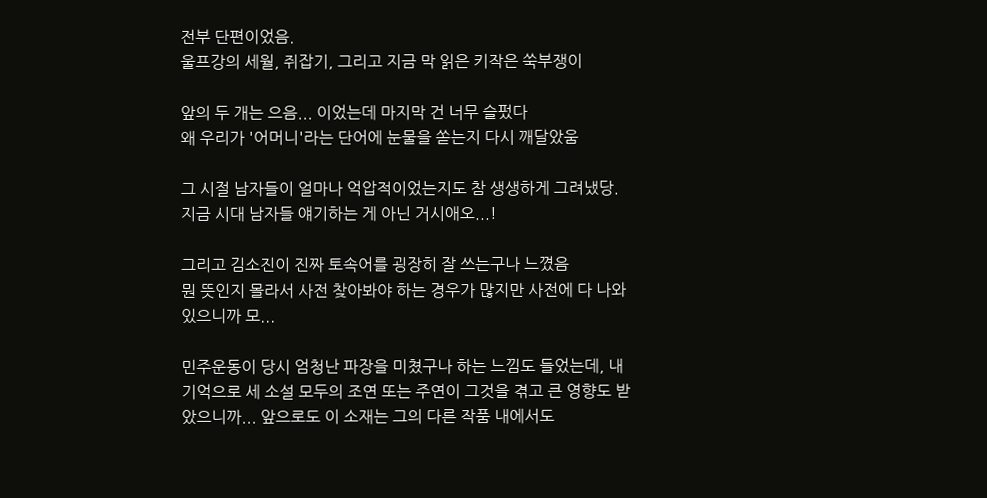전부 단편이었음.
울프강의 세월, 쥐잡기, 그리고 지금 막 읽은 키작은 쑥부쟁이

앞의 두 개는 으음... 이었는데 마지막 건 너무 슬펐다
왜 우리가 '어머니'라는 단어에 눈물을 쏟는지 다시 깨달았움

그 시절 남자들이 얼마나 억압적이었는지도 참 생생하게 그려냈당. 지금 시대 남자들 얘기하는 게 아닌 거시애오...!

그리고 김소진이 진짜 토속어를 굉장히 잘 쓰는구나 느꼈음
뭔 뜻인지 몰라서 사전 찾아봐야 하는 경우가 많지만 사전에 다 나와있으니까 모...

민주운동이 당시 엄청난 파장을 미쳤구나 하는 느낌도 들었는데, 내 기억으로 세 소설 모두의 조연 또는 주연이 그것을 겪고 큰 영향도 받았으니까... 앞으로도 이 소재는 그의 다른 작품 내에서도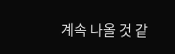계속 나올 것 같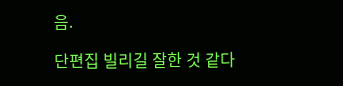음.

단편집 빌리길 잘한 것 같다